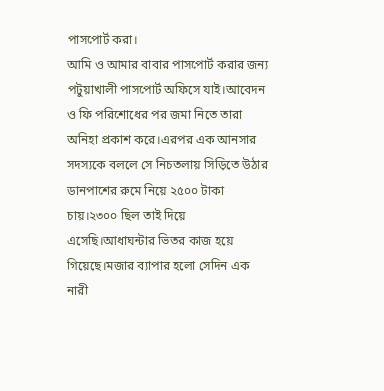পাসপোর্ট করা।
আমি ও আমার বাবার পাসপোর্ট করার জন্য পটুয়াখালী পাসপোর্ট অফিসে যাই।আবেদন ও ফি পরিশোধের পর জমা নিতে তারা অনিহা প্রকাশ করে।এরপর এক আনসার সদস্যকে বললে সে নিচতলায় সিড়িতে উঠার ডানপাশের রুমে নিয়ে ২৫০০ টাকা চায়।২৩০০ ছিল তাই দিয়ে এসেছি।আধাঘন্টার ভিতর কাজ হয়ে গিয়েছে।মজার ব্যাপার হলো সেদিন এক নারী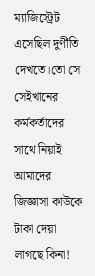ম্যাজিস্ট্রেট এসেছিল দুর্ণীতি দেখতে।তো সে সেইখানের কর্মকর্তাদের সাথে নিয়াই আমাদের জিজ্ঞাসা কাউকে টাকা দেয়া লাগছে কিনা!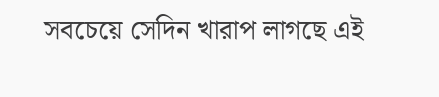সবচেয়ে সেদিন খারাপ লাগছে এই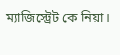ম্যাজিস্ট্রেট কে নিয়া।